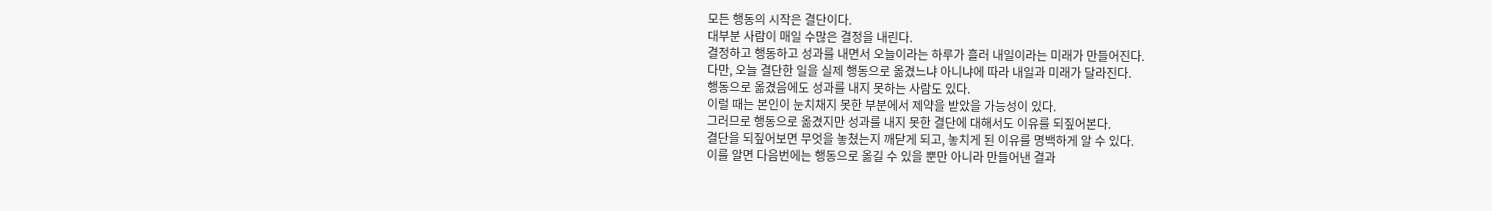모든 행동의 시작은 결단이다.
대부분 사람이 매일 수많은 결정을 내린다.
결정하고 행동하고 성과를 내면서 오늘이라는 하루가 흘러 내일이라는 미래가 만들어진다.
다만, 오늘 결단한 일을 실제 행동으로 옮겼느냐 아니냐에 따라 내일과 미래가 달라진다.
행동으로 옮겼음에도 성과를 내지 못하는 사람도 있다.
이럴 때는 본인이 눈치채지 못한 부분에서 제약을 받았을 가능성이 있다.
그러므로 행동으로 옮겼지만 성과를 내지 못한 결단에 대해서도 이유를 되짚어본다.
결단을 되짚어보면 무엇을 놓쳤는지 깨닫게 되고, 놓치게 된 이유를 명백하게 알 수 있다.
이를 알면 다음번에는 행동으로 옮길 수 있을 뿐만 아니라 만들어낸 결과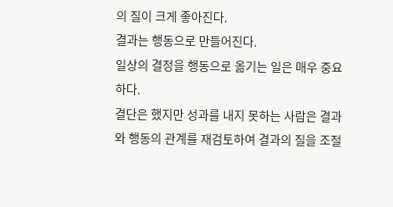의 질이 크게 좋아진다.
결과는 행동으로 만들어진다.
일상의 결정을 행동으로 옮기는 일은 매우 중요하다.
결단은 했지만 성과를 내지 못하는 사람은 결과와 행동의 관계를 재검토하여 결과의 질을 조절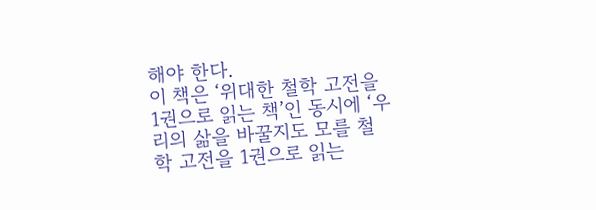해야 한다.
이 책은 ‘위대한 철학 고전을 1권으로 읽는 책’인 동시에 ‘우리의 삶을 바꿀지도 모를 철학 고전을 1권으로 읽는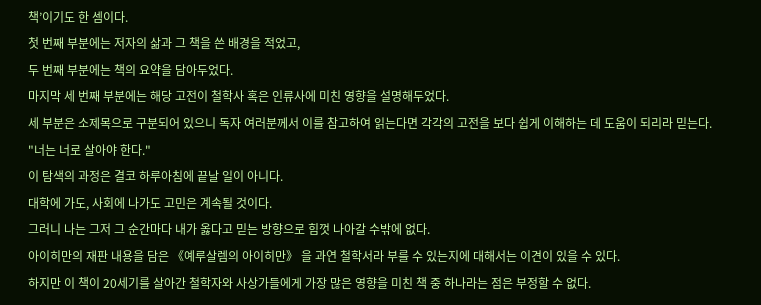책’이기도 한 셈이다.
첫 번째 부분에는 저자의 삶과 그 책을 쓴 배경을 적었고,
두 번째 부분에는 책의 요약을 담아두었다.
마지막 세 번째 부분에는 해당 고전이 철학사 혹은 인류사에 미친 영향을 설명해두었다.
세 부분은 소제목으로 구분되어 있으니 독자 여러분께서 이를 참고하여 읽는다면 각각의 고전을 보다 쉽게 이해하는 데 도움이 되리라 믿는다.
"너는 너로 살아야 한다."
이 탐색의 과정은 결코 하루아침에 끝날 일이 아니다.
대학에 가도, 사회에 나가도 고민은 계속될 것이다.
그러니 나는 그저 그 순간마다 내가 옳다고 믿는 방향으로 힘껏 나아갈 수밖에 없다.
아이히만의 재판 내용을 담은 《예루살렘의 아이히만》 을 과연 철학서라 부를 수 있는지에 대해서는 이견이 있을 수 있다.
하지만 이 책이 20세기를 살아간 철학자와 사상가들에게 가장 많은 영향을 미친 책 중 하나라는 점은 부정할 수 없다.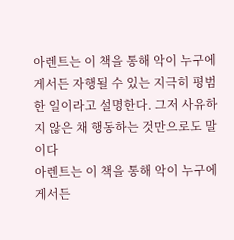아렌트는 이 책을 통해 악이 누구에게서든 자행될 수 있는 지극히 평범한 일이라고 설명한다. 그저 사유하지 않은 채 행동하는 것만으로도 말이다
아렌트는 이 책을 통해 악이 누구에게서든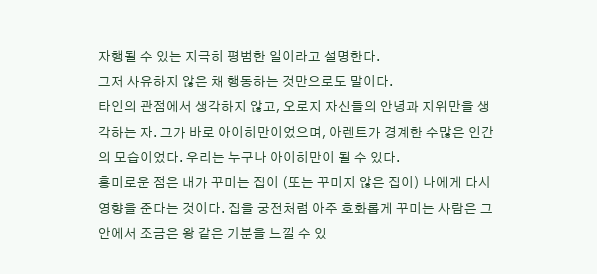자행될 수 있는 지극히 평범한 일이라고 설명한다.
그저 사유하지 않은 채 행동하는 것만으로도 말이다.
타인의 관점에서 생각하지 않고, 오로지 자신들의 안녕과 지위만을 생각하는 자. 그가 바로 아이히만이었으며, 아렌트가 경계한 수많은 인간의 모습이었다. 우리는 누구나 아이히만이 될 수 있다.
흥미로운 점은 내가 꾸미는 집이 (또는 꾸미지 않은 집이) 나에게 다시 영향을 준다는 것이다. 집을 궁전처럼 아주 호화롭게 꾸미는 사람은 그 안에서 조금은 왕 같은 기분을 느낄 수 있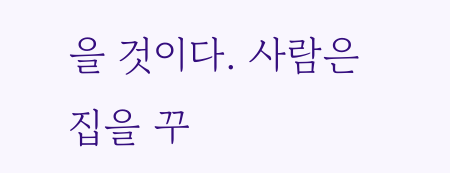을 것이다. 사람은 집을 꾸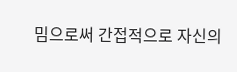밈으로써 간접적으로 자신의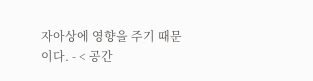자아상에 영향을 주기 때문이다. - < 공간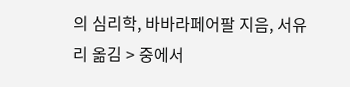의 심리학, 바바라페어팔 지음, 서유리 옮김 > 중에서